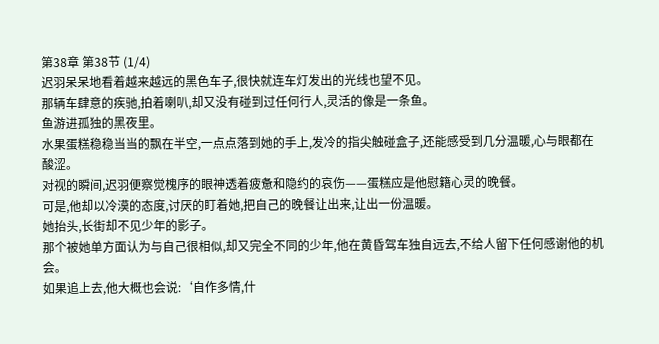第38章 第38节 (1/4)
迟羽呆呆地看着越来越远的黑色车子,很快就连车灯发出的光线也望不见。
那辆车肆意的疾驰,拍着喇叭,却又没有碰到过任何行人,灵活的像是一条鱼。
鱼游进孤独的黑夜里。
水果蛋糕稳稳当当的飘在半空,一点点落到她的手上,发冷的指尖触碰盒子,还能感受到几分温暖,心与眼都在酸涩。
对视的瞬间,迟羽便察觉槐序的眼神透着疲惫和隐约的哀伤——蛋糕应是他慰籍心灵的晚餐。
可是,他却以冷漠的态度,讨厌的盯着她,把自己的晚餐让出来,让出一份温暖。
她抬头,长街却不见少年的影子。
那个被她单方面认为与自己很相似,却又完全不同的少年,他在黄昏驾车独自远去,不给人留下任何感谢他的机会。
如果追上去,他大概也会说:‘自作多情,什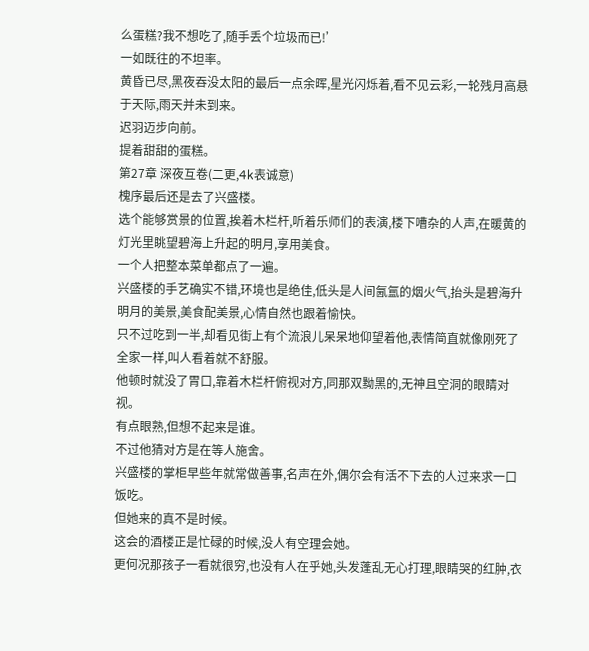么蛋糕?我不想吃了,随手丢个垃圾而已!’
一如既往的不坦率。
黄昏已尽,黑夜吞没太阳的最后一点余晖,星光闪烁着,看不见云彩,一轮残月高悬于天际,雨天并未到来。
迟羽迈步向前。
提着甜甜的蛋糕。
第27章 深夜互卷(二更,4k表诚意)
槐序最后还是去了兴盛楼。
选个能够赏景的位置,挨着木栏杆,听着乐师们的表演,楼下嘈杂的人声,在暖黄的灯光里眺望碧海上升起的明月,享用美食。
一个人把整本菜单都点了一遍。
兴盛楼的手艺确实不错,环境也是绝佳,低头是人间氤氲的烟火气,抬头是碧海升明月的美景,美食配美景,心情自然也跟着愉快。
只不过吃到一半,却看见街上有个流浪儿呆呆地仰望着他,表情简直就像刚死了全家一样,叫人看着就不舒服。
他顿时就没了胃口,靠着木栏杆俯视对方,同那双黝黑的,无神且空洞的眼睛对视。
有点眼熟,但想不起来是谁。
不过他猜对方是在等人施舍。
兴盛楼的掌柜早些年就常做善事,名声在外,偶尔会有活不下去的人过来求一口饭吃。
但她来的真不是时候。
这会的酒楼正是忙碌的时候,没人有空理会她。
更何况那孩子一看就很穷,也没有人在乎她,头发蓬乱无心打理,眼睛哭的红肿,衣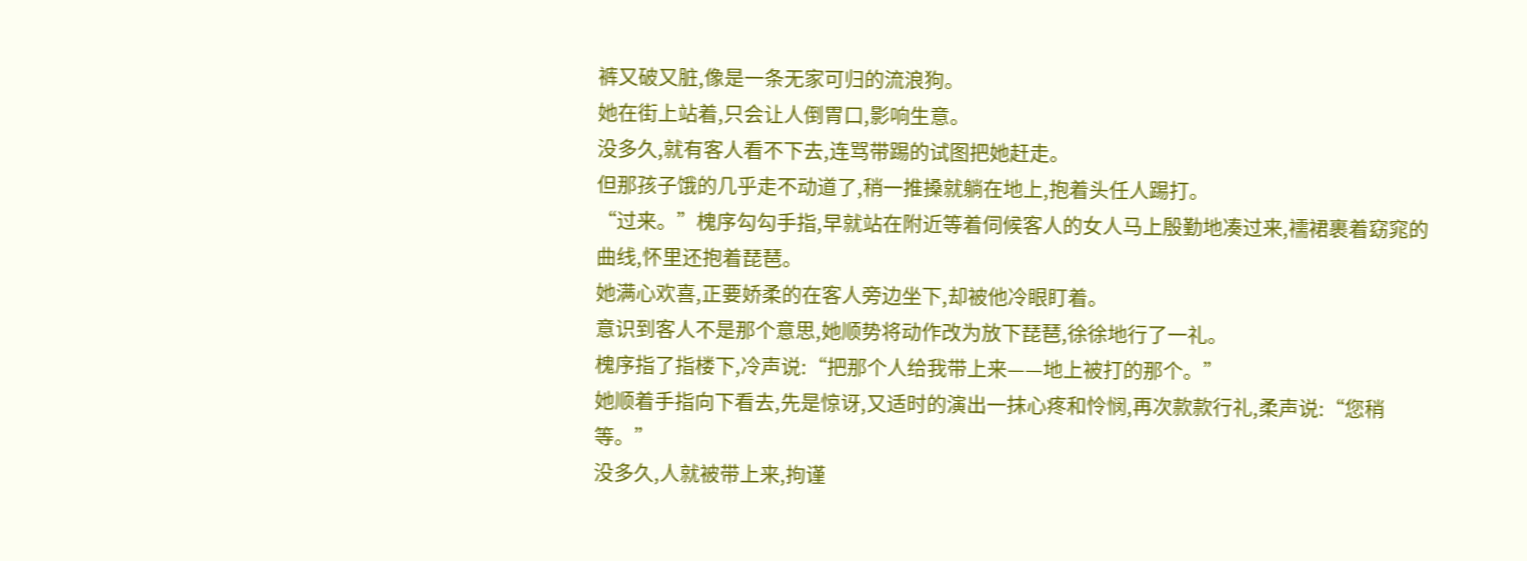裤又破又脏,像是一条无家可归的流浪狗。
她在街上站着,只会让人倒胃口,影响生意。
没多久,就有客人看不下去,连骂带踢的试图把她赶走。
但那孩子饿的几乎走不动道了,稍一推搡就躺在地上,抱着头任人踢打。
“过来。”槐序勾勾手指,早就站在附近等着伺候客人的女人马上殷勤地凑过来,襦裙裹着窈窕的曲线,怀里还抱着琵琶。
她满心欢喜,正要娇柔的在客人旁边坐下,却被他冷眼盯着。
意识到客人不是那个意思,她顺势将动作改为放下琵琶,徐徐地行了一礼。
槐序指了指楼下,冷声说:“把那个人给我带上来——地上被打的那个。”
她顺着手指向下看去,先是惊讶,又适时的演出一抹心疼和怜悯,再次款款行礼,柔声说:“您稍等。”
没多久,人就被带上来,拘谨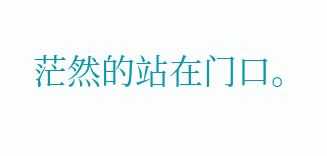茫然的站在门口。